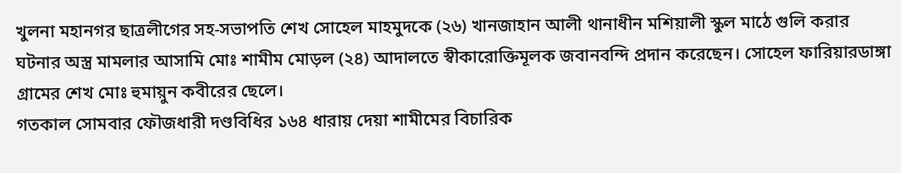খুলনা মহানগর ছাত্রলীগের সহ-সভাপতি শেখ সোহেল মাহমুদকে (২৬) খানজাহান আলী থানাধীন মশিয়ালী স্কুল মাঠে গুলি করার ঘটনার অস্ত্র মামলার আসামি মোঃ শামীম মোড়ল (২৪) আদালতে স্বীকারোক্তিমূলক জবানবন্দি প্রদান করেছেন। সোহেল ফারিয়ারডাঙ্গা গ্রামের শেখ মোঃ হুমায়ুন কবীরের ছেলে।
গতকাল সোমবার ফৌজধারী দণ্ডবিধির ১৬৪ ধারায় দেয়া শামীমের বিচারিক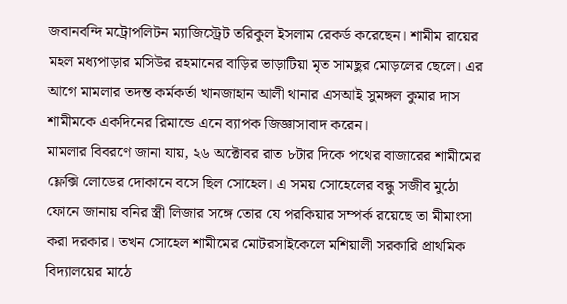জবানবন্দি মট্রোপলিটন ম্যাজিস্ট্রেট তরিকুল ইসলাম রেকর্ড করেছেন। শামীম রায়ের মহল মধ্যপাড়ার মসিউর রহমানের বাড়ির ভাড়াটিয়া মৃত সামছুর মোড়লের ছেলে। এর আগে মামলার তদন্ত কর্মকর্তা খানজাহান আলী থানার এসআই সুমঙ্গল কুমার দাস শামীমকে একদিনের রিমান্ডে এনে ব্যাপক জিজ্ঞাসাবাদ করেন।
মামলার বিবরণে জানা যায়, ২৬ অক্টোবর রাত ৮টার দিকে পথের বাজারের শামীমের ফ্লেক্সি লোডের দোকানে বসে ছিল সোহেল। এ সময় সোহেলের বন্ধু সজীব মুঠো ফোনে জানায় বনির স্ত্রী লিজার সঙ্গে তোর যে পরকিয়ার সম্পর্ক রয়েছে তা মীমাংসা করা দরকার। তখন সোহেল শামীমের মোটরসাইকেলে মশিয়ালী সরকারি প্রাথমিক বিদ্যালয়ের মাঠে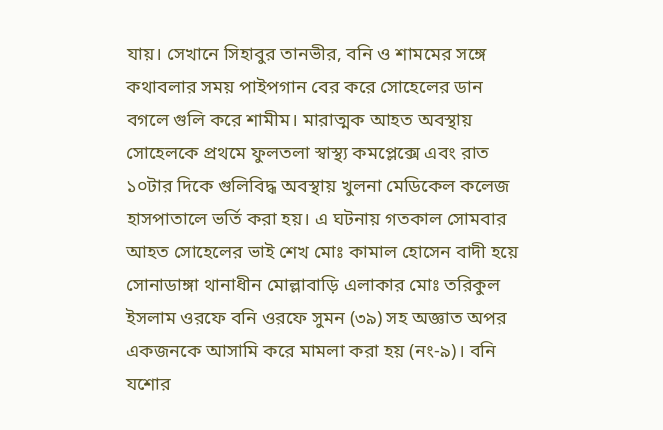যায়। সেখানে সিহাবুর তানভীর, বনি ও শামমের সঙ্গে কথাবলার সময় পাইপগান বের করে সোহেলের ডান বগলে গুলি করে শামীম। মারাত্মক আহত অবস্থায় সোহেলকে প্রথমে ফুলতলা স্বাস্থ্য কমপ্লেক্সে এবং রাত ১০টার দিকে গুলিবিদ্ধ অবস্থায় খুলনা মেডিকেল কলেজ হাসপাতালে ভর্তি করা হয়। এ ঘটনায় গতকাল সোমবার আহত সোহেলের ভাই শেখ মোঃ কামাল হোসেন বাদী হয়ে সোনাডাঙ্গা থানাধীন মোল্লাবাড়ি এলাকার মোঃ তরিকুল ইসলাম ওরফে বনি ওরফে সুমন (৩৯) সহ অজ্ঞাত অপর একজনকে আসামি করে মামলা করা হয় (নং-৯)। বনি যশোর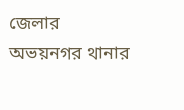জেলার অভয়নগর থানার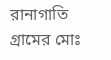রানাগাতি গ্রামের মোঃ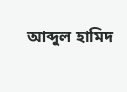আব্দুল হামিদ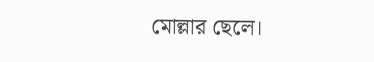মোল্লার ছেলে।